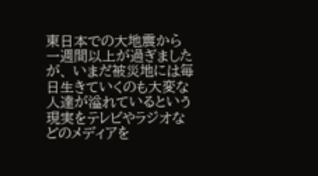東日本での大地震から一週間以上が過ぎましたが、 いまだ被災地には毎日生きていくのも大変な人達が溢れているという現実をテレビやラジオなどのメディアを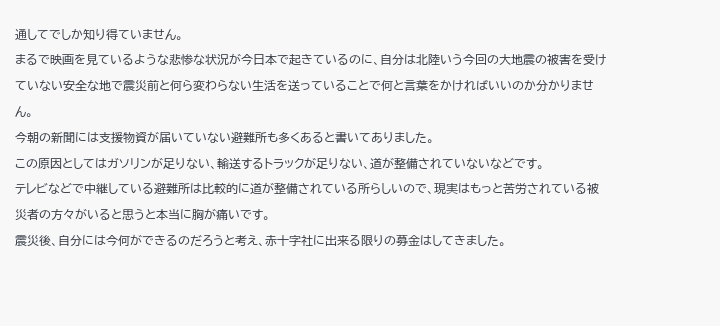通してでしか知り得ていません。
まるで映画を見ているような悲惨な状況が今日本で起きているのに、自分は北陸いう今回の大地震の被害を受けていない安全な地で震災前と何ら変わらない生活を送っていることで何と言葉をかければいいのか分かりません。
今朝の新聞には支援物資が届いていない避難所も多くあると書いてありました。
この原因としてはガソリンが足りない、輸送するトラックが足りない、道が整備されていないなどです。
テレビなどで中継している避難所は比較的に道が整備されている所らしいので、現実はもっと苦労されている被災者の方々がいると思うと本当に胸が痛いです。
震災後、自分には今何ができるのだろうと考え、赤十字社に出来る限りの募金はしてきました。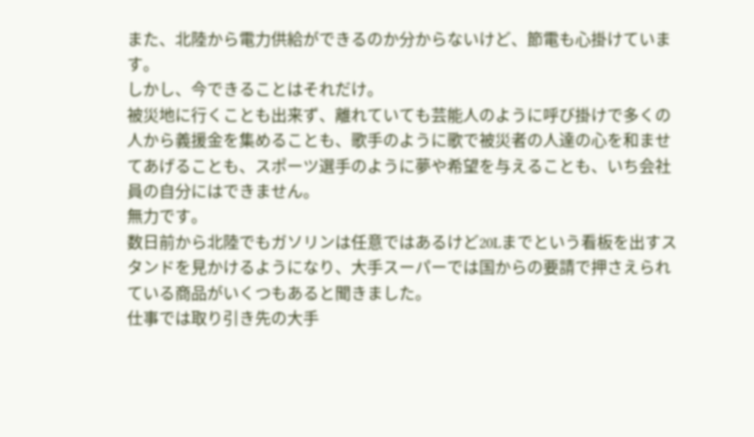また、北陸から電力供給ができるのか分からないけど、節電も心掛けています。
しかし、今できることはそれだけ。
被災地に行くことも出来ず、離れていても芸能人のように呼び掛けで多くの人から義援金を集めることも、歌手のように歌で被災者の人達の心を和ませてあげることも、スポーツ選手のように夢や希望を与えることも、いち会社員の自分にはできません。
無力です。
数日前から北陸でもガソリンは任意ではあるけど20Lまでという看板を出すスタンドを見かけるようになり、大手スーパーでは国からの要請で押さえられている商品がいくつもあると聞きました。
仕事では取り引き先の大手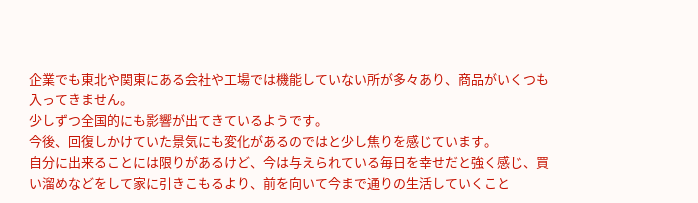企業でも東北や関東にある会社や工場では機能していない所が多々あり、商品がいくつも入ってきません。
少しずつ全国的にも影響が出てきているようです。
今後、回復しかけていた景気にも変化があるのではと少し焦りを感じています。
自分に出来ることには限りがあるけど、今は与えられている毎日を幸せだと強く感じ、買い溜めなどをして家に引きこもるより、前を向いて今まで通りの生活していくこと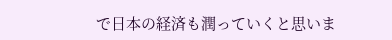で日本の経済も潤っていくと思いま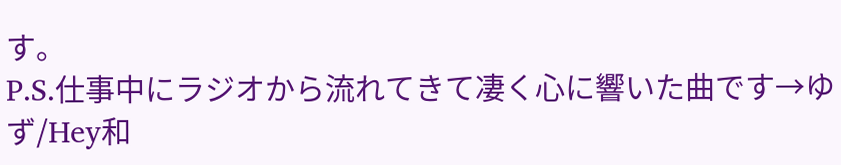す。
P.S.仕事中にラジオから流れてきて凄く心に響いた曲です→ゆず/Hey和